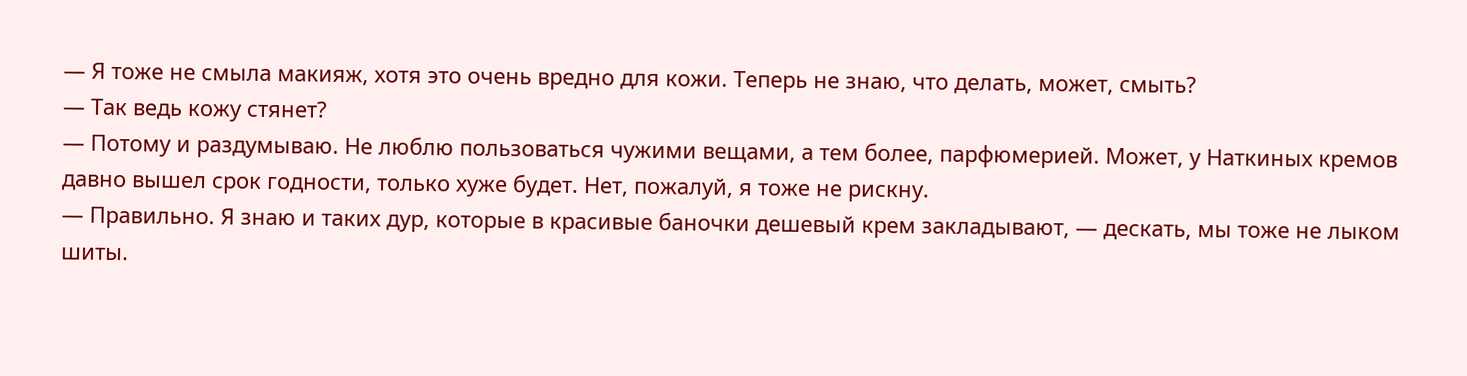— Я тоже не смыла макияж, хотя это очень вредно для кожи. Теперь не знаю, что делать, может, смыть?
— Так ведь кожу стянет?
— Потому и раздумываю. Не люблю пользоваться чужими вещами, а тем более, парфюмерией. Может, у Наткиных кремов давно вышел срок годности, только хуже будет. Нет, пожалуй, я тоже не рискну.
— Правильно. Я знаю и таких дур, которые в красивые баночки дешевый крем закладывают, — дескать, мы тоже не лыком шиты.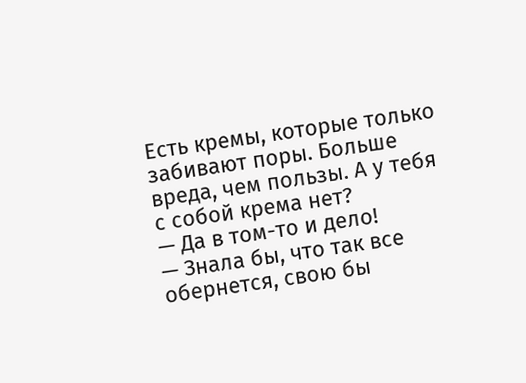Есть кремы, которые только забивают поры. Больше вреда, чем пользы. А у тебя с собой крема нет?
— Да в том-то и дело!
— Знала бы, что так все обернется, свою бы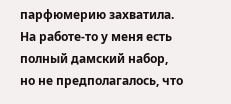парфюмерию захватила. На работе-то у меня есть полный дамский набор, но не предполагалось, что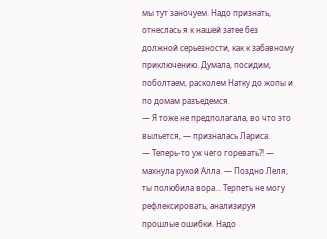мы тут заночуем. Надо признать, отнеслась я к нашей затее без должной серьезности, как к забавному приключению. Думала, посидим, поболтаем, расколем Натку до жопы и по домам разъедемся.
— Я тоже не предполагала, во что это выльется, — призналась Лариса.
— Теперь-то уж чего горевать?! — махнула рукой Алла. — Поздно Леля, ты полюбила вора… Терпеть не могу рефлексировать, анализируя прошлые ошибки. Надо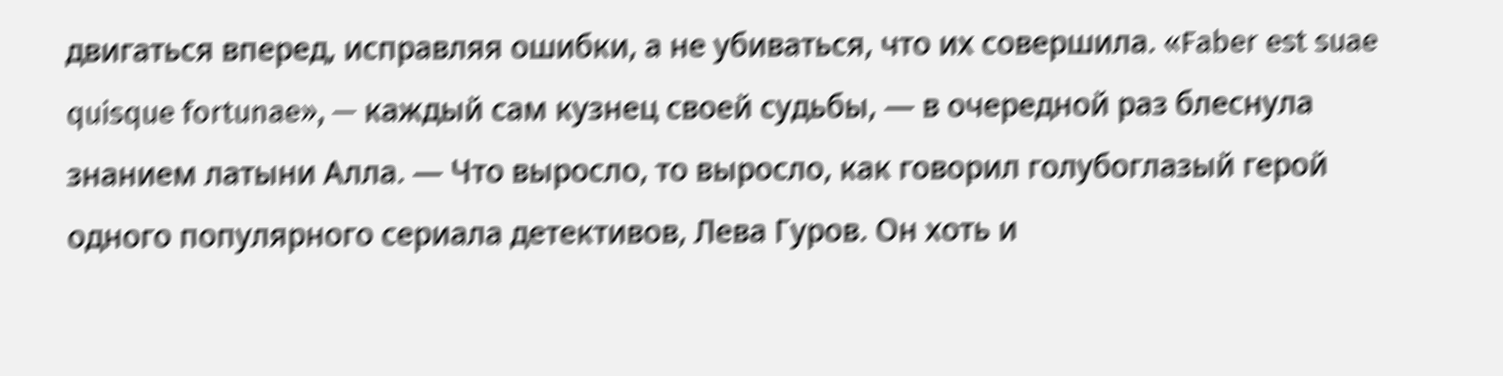двигаться вперед, исправляя ошибки, а не убиваться, что их совершила. «Faber est suae quisque fortunae», — каждый сам кузнец своей судьбы, — в очередной раз блеснула знанием латыни Алла. — Что выросло, то выросло, как говорил голубоглазый герой одного популярного сериала детективов, Лева Гуров. Он хоть и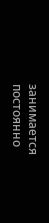занимается постоянно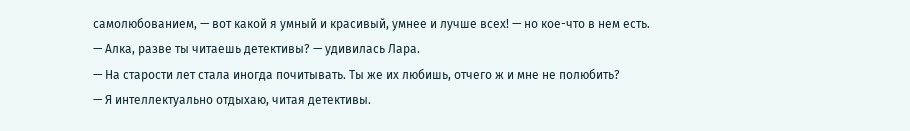самолюбованием, — вот какой я умный и красивый, умнее и лучше всех! — но кое-что в нем есть.
— Алка, разве ты читаешь детективы? — удивилась Лара.
— На старости лет стала иногда почитывать. Ты же их любишь, отчего ж и мне не полюбить?
— Я интеллектуально отдыхаю, читая детективы.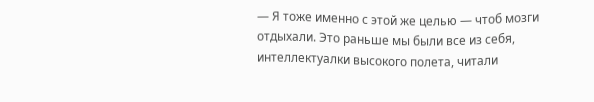— Я тоже именно с этой же целью — чтоб мозги отдыхали. Это раньше мы были все из себя, интеллектуалки высокого полета, читали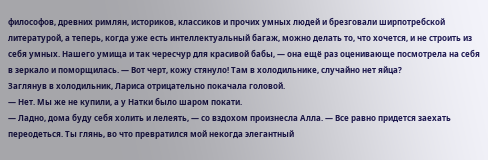философов, древних римлян, историков, классиков и прочих умных людей и брезговали ширпотребской литературой, а теперь, когда уже есть интеллектуальный багаж, можно делать то, что хочется, и не строить из себя умных. Нашего умища и так чересчур для красивой бабы, — она ещё раз оценивающе посмотрела на себя в зеркало и поморщилась. — Вот черт, кожу стянуло! Там в холодильнике, случайно нет яйца?
Заглянув в холодильник, Лариса отрицательно покачала головой.
— Нет. Мы же не купили, а у Натки было шаром покати.
— Ладно, дома буду себя холить и лелеять, — со вздохом произнесла Алла. — Все равно придется заехать переодеться. Ты глянь, во что превратился мой некогда элегантный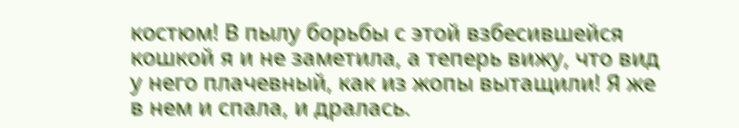костюм! В пылу борьбы с этой взбесившейся кошкой я и не заметила, а теперь вижу, что вид у него плачевный, как из жопы вытащили! Я же в нем и спала, и дралась.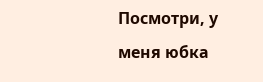Посмотри, у меня юбка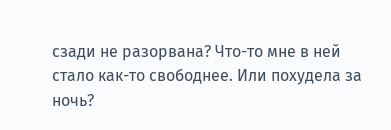сзади не разорвана? Что-то мне в ней стало как-то свободнее. Или похудела за ночь?